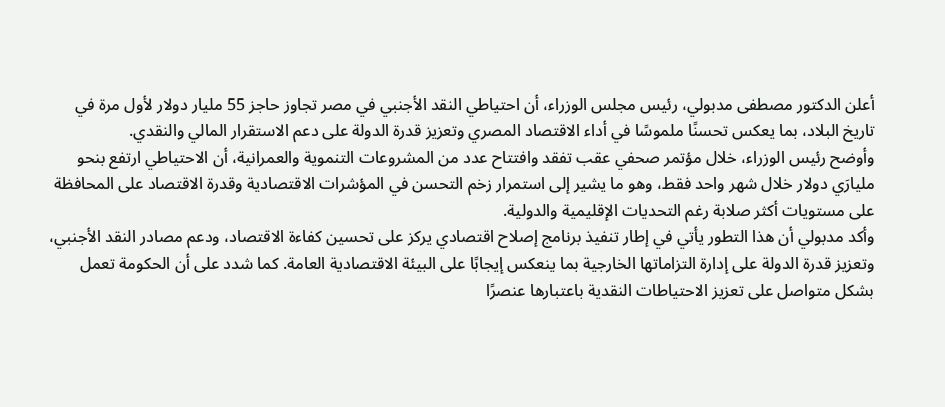أعلن الدكتور مصطفى مدبولي، رئيس مجلس الوزراء، أن احتياطي النقد الأجنبي في مصر تجاوز حاجز 55 مليار دولار لأول مرة في تاريخ البلاد، بما يعكس تحسنًا ملموسًا في أداء الاقتصاد المصري وتعزيز قدرة الدولة على دعم الاستقرار المالي والنقدي.
وأوضح رئيس الوزراء، خلال مؤتمر صحفي عقب تفقد وافتتاح عدد من المشروعات التنموية والعمرانية، أن الاحتياطي ارتفع بنحو مليارَي دولار خلال شهر واحد فقط، وهو ما يشير إلى استمرار زخم التحسن في المؤشرات الاقتصادية وقدرة الاقتصاد على المحافظة على مستويات أكثر صلابة رغم التحديات الإقليمية والدولية.
وأكد مدبولي أن هذا التطور يأتي في إطار تنفيذ برنامج إصلاح اقتصادي يركز على تحسين كفاءة الاقتصاد، ودعم مصادر النقد الأجنبي، وتعزيز قدرة الدولة على إدارة التزاماتها الخارجية بما ينعكس إيجابًا على البيئة الاقتصادية العامة. كما شدد على أن الحكومة تعمل بشكل متواصل على تعزيز الاحتياطات النقدية باعتبارها عنصرًا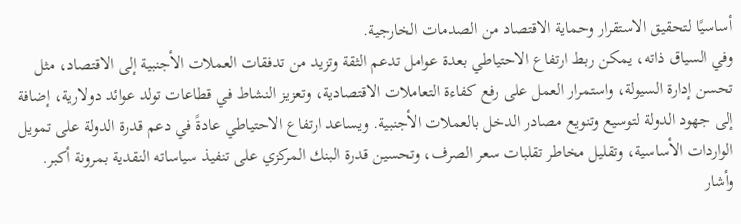أساسيًا لتحقيق الاستقرار وحماية الاقتصاد من الصدمات الخارجية.
وفي السياق ذاته، يمكن ربط ارتفاع الاحتياطي بعدة عوامل تدعم الثقة وتزيد من تدفقات العملات الأجنبية إلى الاقتصاد، مثل تحسن إدارة السيولة، واستمرار العمل على رفع كفاءة التعاملات الاقتصادية، وتعزيز النشاط في قطاعات تولد عوائد دولارية، إضافة إلى جهود الدولة لتوسيع وتنويع مصادر الدخل بالعملات الأجنبية. ويساعد ارتفاع الاحتياطي عادةً في دعم قدرة الدولة على تمويل الواردات الأساسية، وتقليل مخاطر تقلبات سعر الصرف، وتحسين قدرة البنك المركزي على تنفيذ سياساته النقدية بمرونة أكبر.
وأشار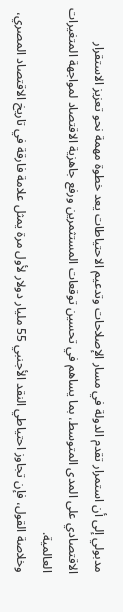مدبولي إلى أن استمرار تقدم الدولة في مسار الإصلاحات وتدعيم الاحتياطات يعد خطوة مهمة نحو تعزيز الاستقرار الاقتصادي على المدى المتوسط، بما يساهم في تحسين توقعات المستثمرين ورفع جاهزية الاقتصاد لمواجهة المتغيرات العالمية.
وخلاصة القول، فإن تجاوز احتياطي النقد الأجنبي 55 مليار دولار لأول مرة يمثل علامة فارقة في تاريخ الاقتصاد المصري،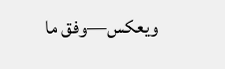ويعكس—وفق ما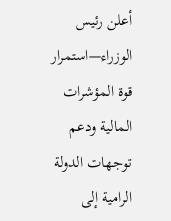أعلن رئيس الوزراء—استمرار قوة المؤشرات المالية ودعم توجهات الدولة الرامية إلى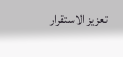تعزيز الاستقرار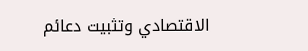الاقتصادي وتثبيت دعائم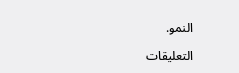النمو.

التعليقات